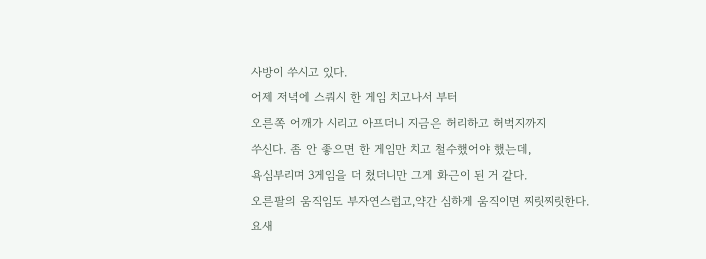사방이 쑤시고 있다.
어제 저녁에 스쿼시 한 게임 치고나서 부터
오른쪽 어깨가 시리고 아프더니 지금은 허리하고 허벅지까지
쑤신다. 좀 안 좋으면 한 게임만 치고 철수했어야 했는데,
욕심부리며 3게임을 더 쳤더니만 그게 화근이 된 거 같다.
오른팔의 움직임도 부자연스럽고,약간 심하게 움직이면 찌릿찌릿한다.
요새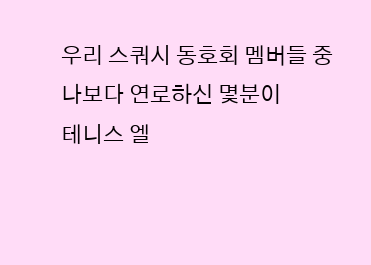우리 스쿼시 동호회 멤버들 중 나보다 연로하신 몇분이
테니스 엘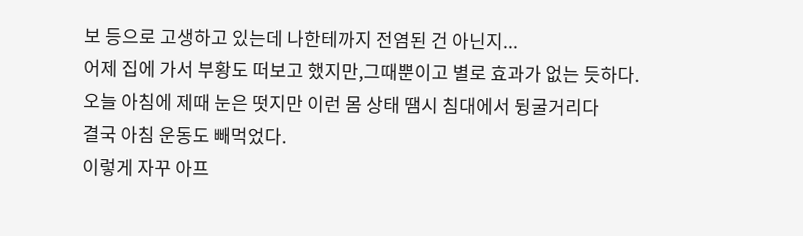보 등으로 고생하고 있는데 나한테까지 전염된 건 아닌지...
어제 집에 가서 부황도 떠보고 했지만,그때뿐이고 별로 효과가 없는 듯하다.
오늘 아침에 제때 눈은 떳지만 이런 몸 상태 땜시 침대에서 뒹굴거리다
결국 아침 운동도 빼먹었다.
이렇게 자꾸 아프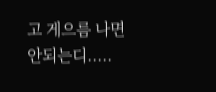고 게으름 나면 안되는디.....